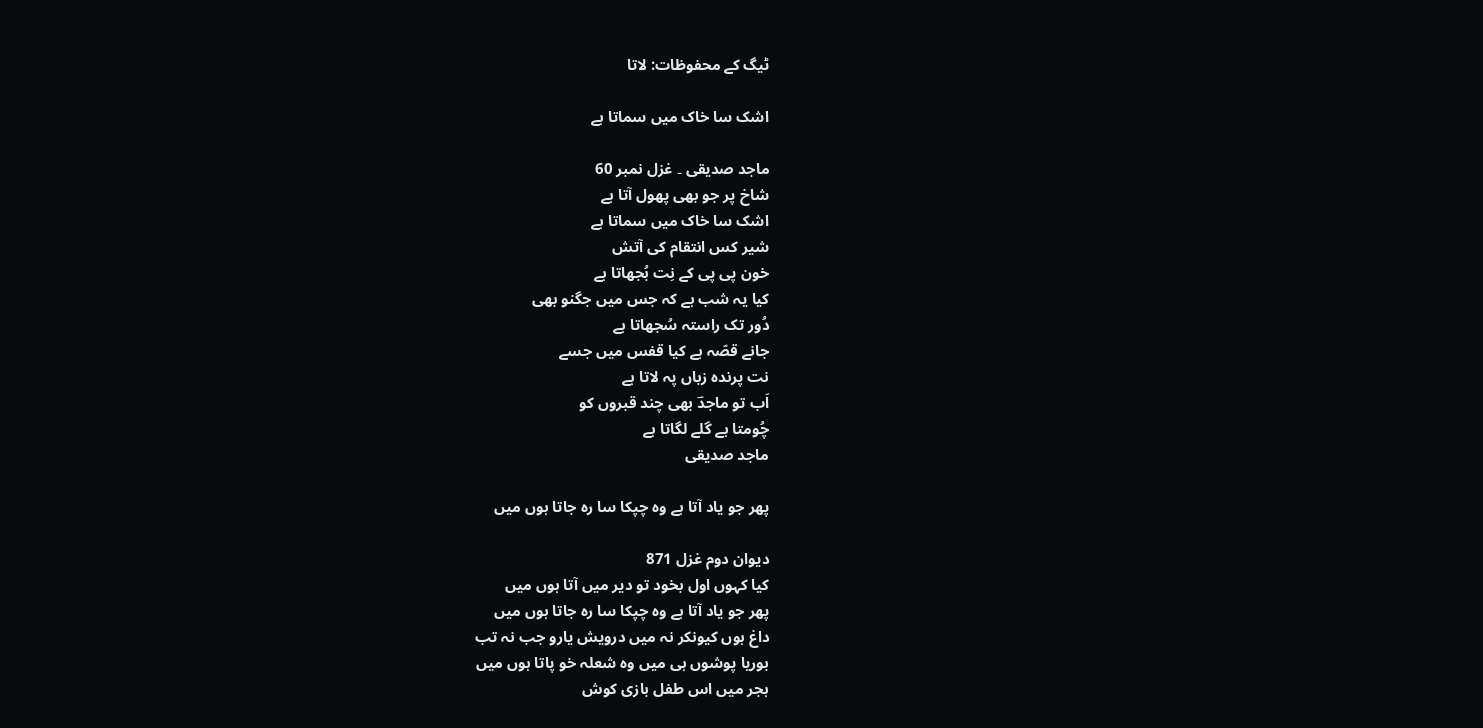ٹیگ کے محفوظات: لاتا

اشک سا خاک میں سماتا ہے

ماجد صدیقی ۔ غزل نمبر 60
شاخ پر جو بھی پھول آتا ہے
اشک سا خاک میں سماتا ہے
شیر کس انتقام کی آتش
خون پی پی کے نِت بُجھاتا ہے
کیا یہ شب ہے کہ جس میں جگنو بھی
دُور تک راستہ سُجھاتا ہے
جانے قصّہ ہے کیا قفس میں جسے
نت پرندہ زباں پہ لاتا ہے
اَب تو ماجدؔ بھی چند قبروں کو
چُومتا ہے گلے لگاتا ہے
ماجد صدیقی

پھر جو یاد آتا ہے وہ چپکا سا رہ جاتا ہوں میں

دیوان دوم غزل 871
کیا کہوں اول بخود تو دیر میں آتا ہوں میں
پھر جو یاد آتا ہے وہ چپکا سا رہ جاتا ہوں میں
داغ ہوں کیونکر نہ میں درویش یارو جب نہ تب
بوریا پوشوں ہی میں وہ شعلہ خو پاتا ہوں میں
ہجر میں اس طفل بازی کوش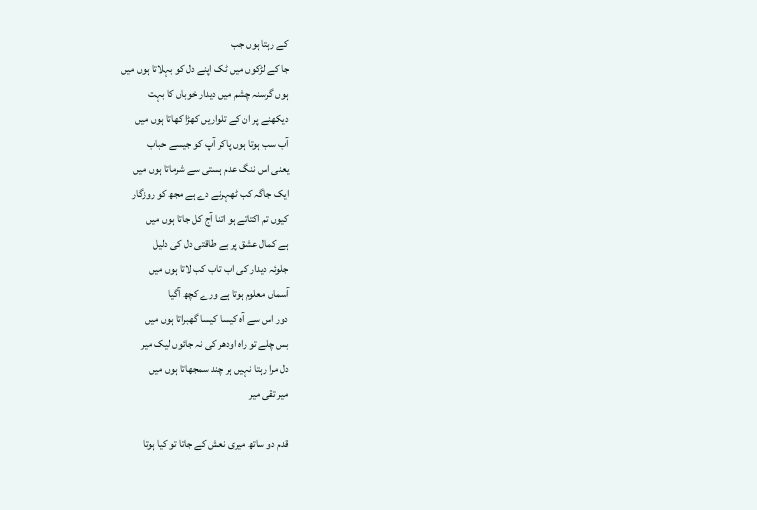کے رہتا ہوں جب
جا کے لڑکوں میں ٹک اپنے دل کو بہلاتا ہوں میں
ہوں گرسنہ چشم میں دیدار خوباں کا بہت
دیکھنے پر ان کے تلواریں کھڑا کھاتا ہوں میں
آب سب ہوتا ہوں پاکر آپ کو جیسے حباب
یعنی اس ننگ عدم ہستی سے شرماتا ہوں میں
ایک جاگہ کب ٹھہرنے دے ہے مجھ کو روزگار
کیوں تم اکتاتے ہو اتنا آج کل جاتا ہوں میں
ہے کمال عشق پر بے طاقتی دل کی دلیل
جلوئہ دیدار کی اب تاب کب لاتا ہوں میں
آسماں معلوم ہوتا ہے ورے کچھ آگیا
دور اس سے آہ کیسا کیسا گھبراتا ہوں میں
بس چلے تو راہ اودھر کی نہ جائوں لیک میر
دل مرا رہتا نہیں ہر چند سمجھاتا ہوں میں
میر تقی میر

قدم دو ساتھ میری نعش کے جاتا تو کیا ہوتا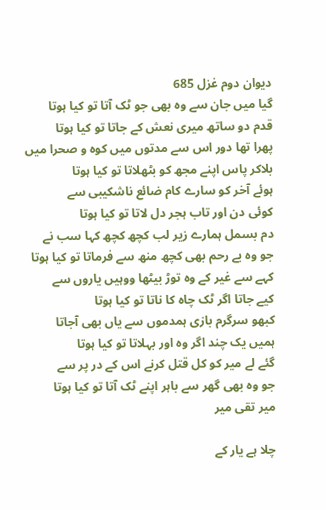دیوان دوم غزل 685
گیا میں جان سے وہ بھی جو ٹک آتا تو کیا ہوتا
قدم دو ساتھ میری نعش کے جاتا تو کیا ہوتا
پھرا تھا دور اس سے مدتوں میں کوہ و صحرا میں
بلاکر پاس اپنے مجھ کو بٹھلاتا تو کیا ہوتا
ہوئے آخر کو سارے کام ضائع ناشکیبی سے
کوئی دن اور تاب ہجر دل لاتا تو کیا ہوتا
دم بسمل ہمارے زیر لب کچھ کچھ کہا سب نے
جو وہ بے رحم بھی کچھ منھ سے فرماتا تو کیا ہوتا
کہے سے غیر کے وہ توڑ بیٹھا ووہیں یاروں سے
کیے جاتا اگر ٹک چاہ کا ناتا تو کیا ہوتا
کبھو سرگرم بازی ہمدموں سے یاں بھی آجاتا
ہمیں یک چند اگر وہ اور بہلاتا تو کیا ہوتا
گئے لے میر کو کل قتل کرنے اس کے در پر سے
جو وہ بھی گھر سے باہر اپنے ٹک آتا تو کیا ہوتا
میر تقی میر

چلا ہے یار کے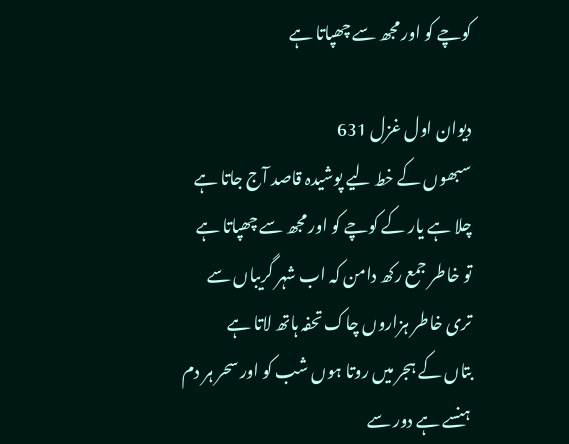کوچے کو اور مجھ سے چھپاتا ہے

دیوان اول غزل 631
سبھوں کے خط لیے پوشیدہ قاصد آج جاتا ہے
چلا ہے یار کے کوچے کو اور مجھ سے چھپاتا ہے
تو خاطر جمع رکھ دامن کہ اب شہر گریباں سے
تری خاطر ہزاروں چاک تحفہ ہاتھ لاتا ہے
بتاں کے ہجر میں روتا ہوں شب کو اور سحر ہر دم
ہنسے ہے دور سے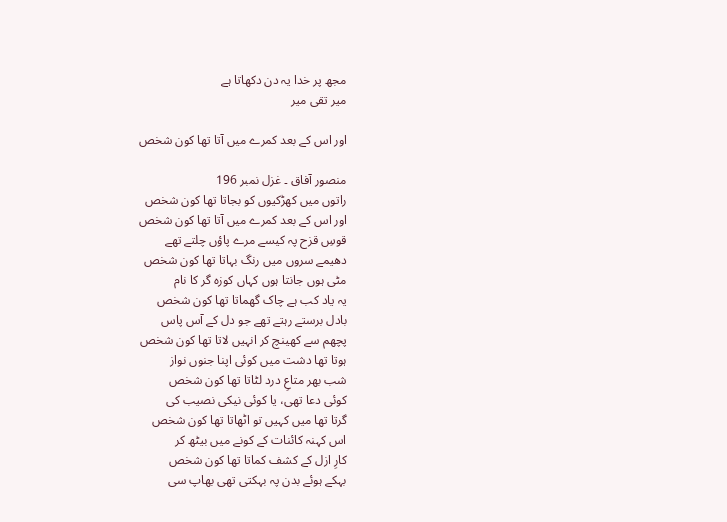مجھ پر خدا یہ دن دکھاتا ہے
میر تقی میر

اور اس کے بعد کمرے میں آتا تھا کون شخص

منصور آفاق ۔ غزل نمبر 196
راتوں میں کھڑکیوں کو بجاتا تھا کون شخص
اور اس کے بعد کمرے میں آتا تھا کون شخص
قوسِ قزح پہ کیسے مرے پاؤں چلتے تھے
دھیمے سروں میں رنگ بہاتا تھا کون شخص
مٹی ہوں جانتا ہوں کہاں کوزہ گر کا نام
یہ یاد کب ہے چاک گھماتا تھا کون شخص
بادل برستے رہتے تھے جو دل کے آس پاس
پچھم سے کھینچ کر انہیں لاتا تھا کون شخص
ہوتا تھا دشت میں کوئی اپنا جنوں نواز
شب بھر متاعِ درد لٹاتا تھا کون شخص
کوئی دعا تھی، یا کوئی نیکی نصیب کی
گرتا تھا میں کہیں تو اٹھاتا تھا کون شخص
اس کہنہ کائنات کے کونے میں بیٹھ کر
کارِ ازل کے کشف کماتا تھا کون شخص
بہکے ہوئے بدن پہ بہکتی تھی بھاپ سی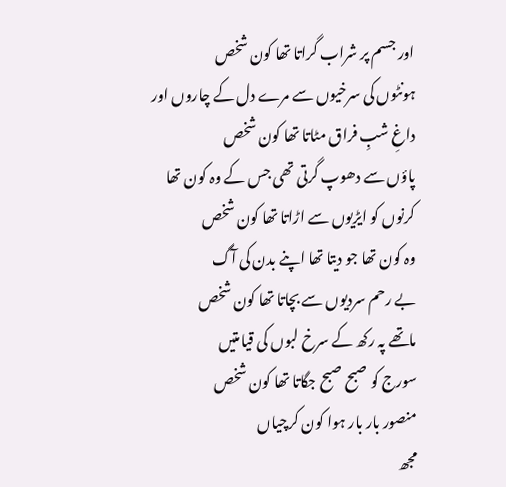اور جسم پر شراب گراتا تھا کون شخص
ہونٹوں کی سرخیوں سے مرے دل کے چاروں اور
داغِ شبِ فراق مٹاتا تھا کون شخص
پاؤں سے دھوپ گرتی تھی جس کے وہ کون تھا
کرنوں کو ایڑیوں سے اڑاتا تھا کون شخص
وہ کون تھا جو دیتا تھا اپنے بدن کی آگ
بے رحم سردیوں سے بچاتا تھا کون شخص
ماتھے پہ رکھ کے سرخ لبوں کی قیامتیں
سورج کو صبح صبح جگاتا تھا کون شخص
منصور بار بار ہوا کون کرچیاں
مجھ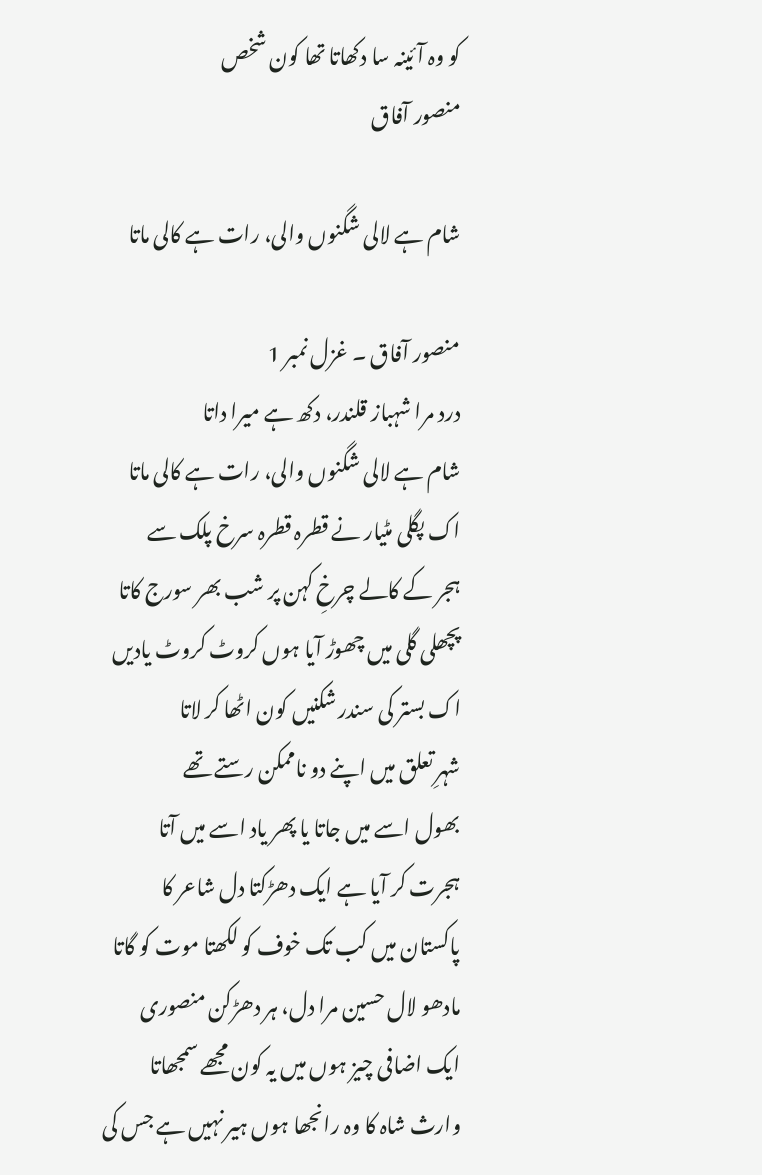کو وہ آئینہ سا دکھاتا تھا کون شخص
منصور آفاق

شام ہے لالی شگنوں والی، رات ہے کالی ماتا

منصور آفاق ۔ غزل نمبر 1
درد مرا شہباز قلندر، دکھ ہے میرا داتا
شام ہے لالی شگنوں والی، رات ہے کالی ماتا
اک پگلی مٹیار نے قطرہ قطرہ سرخ پلک سے
ہجر کے کالے چرخِ کہن پر شب بھر سورج کاتا
پچھلی گلی میں چھوڑ آیا ہوں کروٹ کروٹ یادیں
اک بستر کی سندر شکنیں کون اٹھا کر لاتا
شہرِ تعلق میں اپنے دو ناممکن رستے تھے
بھول اسے میں جاتا یا پھر یاد اسے میں آتا
ہجرت کر آیا ہے ایک دھڑکتا دل شاعر کا
پاکستان میں کب تک خوف کو لکھتا موت کو گاتا
مادھو لال حسین مرا دل، ہر دھڑکن منصوری
ایک اضافی چیز ہوں میں یہ کون مجھے سمجھاتا
وارث شاہ کا وہ رانجھا ہوں ہیر نہیں ہے جس کی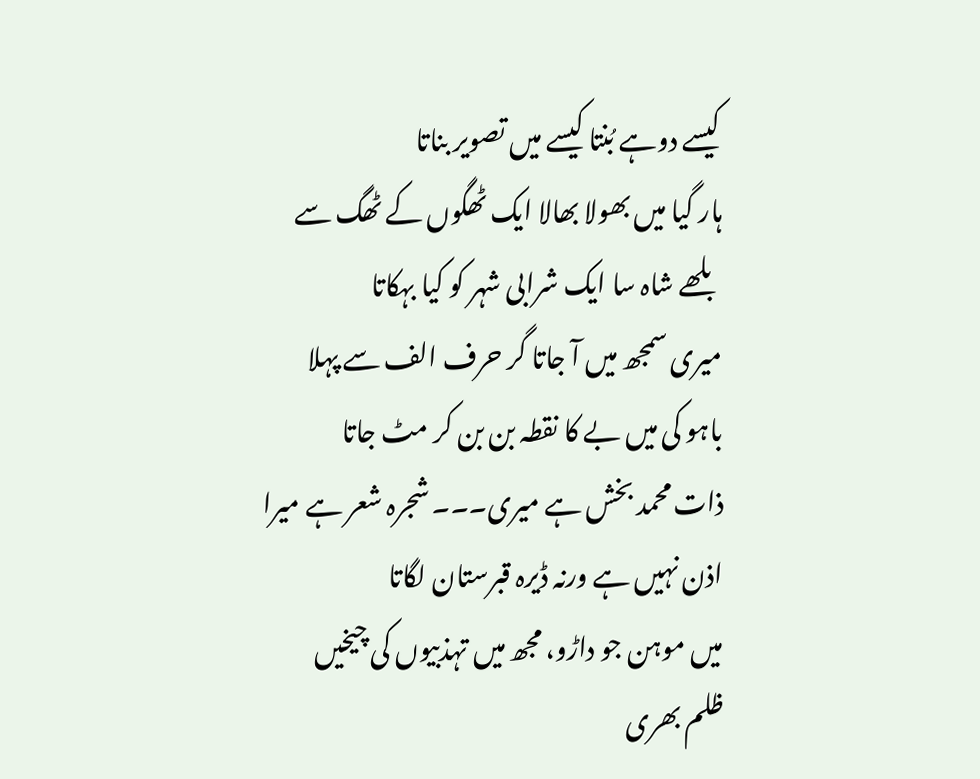کیسے دوہے بُنتا کیسے میں تصویر بناتا
ہار گیا میں بھولا بھالا ایک ٹھگوں کے ٹھگ سے
بلھے شاہ سا ایک شرابی شہر کو کیا بہکاتا
میری سمجھ میں آ جاتا گر حرف الف سے پہلا
باہو کی میں بے کا نقطہ بن بن کر مٹ جاتا
ذات محمد بخش ہے میری۔۔۔ شجرہ شعر ہے میرا
اذن نہیں ہے ورنہ ڈیرہ قبرستان لگاتا
میں موہن جو داڑو، مجھ میں تہذبیوں کی چیخیں
ظلم بھری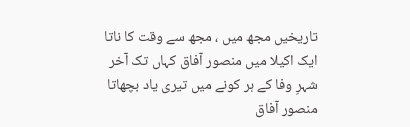تاریخیں مجھ میں ، مجھ سے وقت کا ناتا
ایک اکیلا میں منصور آفاق کہاں تک آخر
شہرِ وفا کے ہر کونے میں تیری یاد بچھاتا
منصور آفاق